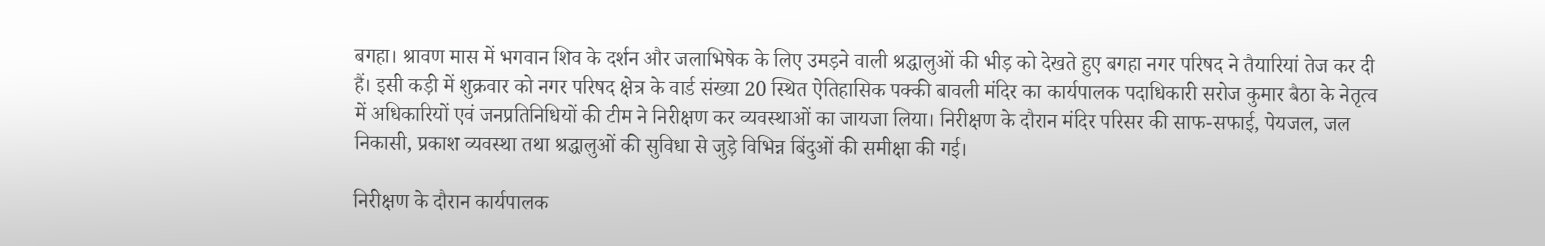बगहा। श्रावण मास में भगवान शिव के दर्शन और जलाभिषेक के लिए उमड़ने वाली श्रद्धालुओं की भीड़ को देखते हुए बगहा नगर परिषद ने तैयारियां तेज कर दी हैं। इसी कड़ी में शुक्रवार को नगर परिषद क्षेत्र के वार्ड संख्या 20 स्थित ऐतिहासिक पक्की बावली मंदिर का कार्यपालक पदाधिकारी सरोज कुमार बैठा के नेतृत्व में अधिकारियों एवं जनप्रतिनिधियों की टीम ने निरीक्षण कर व्यवस्थाओं का जायजा लिया। निरीक्षण के दौरान मंदिर परिसर की साफ-सफाई, पेयजल, जल निकासी, प्रकाश व्यवस्था तथा श्रद्धालुओं की सुविधा से जुड़े विभिन्न बिंदुओं की समीक्षा की गई।

निरीक्षण के दौरान कार्यपालक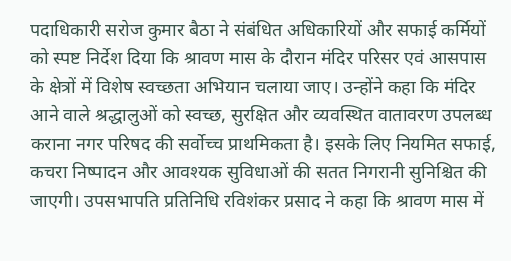पदाधिकारी सरोज कुमार बैठा ने संबंधित अधिकारियों और सफाई कर्मियों को स्पष्ट निर्देश दिया कि श्रावण मास के दौरान मंदिर परिसर एवं आसपास के क्षेत्रों में विशेष स्वच्छता अभियान चलाया जाए। उन्होंने कहा कि मंदिर आने वाले श्रद्धालुओं को स्वच्छ, सुरक्षित और व्यवस्थित वातावरण उपलब्ध कराना नगर परिषद की सर्वोच्च प्राथमिकता है। इसके लिए नियमित सफाई, कचरा निष्पादन और आवश्यक सुविधाओं की सतत निगरानी सुनिश्चित की जाएगी। उपसभापति प्रतिनिधि रविशंकर प्रसाद ने कहा कि श्रावण मास में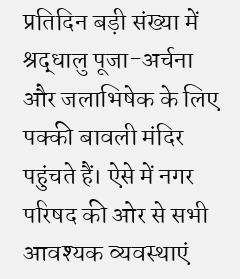प्रतिदिन बड़ी संख्या में श्रद्धालु पूजा-अर्चना और जलाभिषेक के लिए पक्की बावली मंदिर पहुंचते हैं। ऐसे में नगर परिषद की ओर से सभी आवश्यक व्यवस्थाएं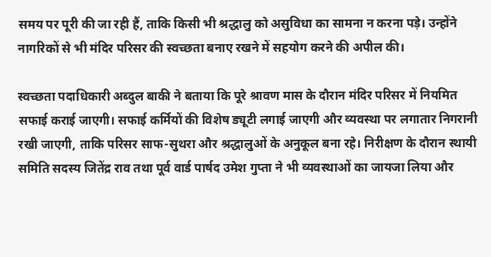समय पर पूरी की जा रही हैं, ताकि किसी भी श्रद्धालु को असुविधा का सामना न करना पड़े। उन्होंने नागरिकों से भी मंदिर परिसर की स्वच्छता बनाए रखने में सहयोग करने की अपील की।

स्वच्छता पदाधिकारी अब्दुल बाकी ने बताया कि पूरे श्रावण मास के दौरान मंदिर परिसर में नियमित सफाई कराई जाएगी। सफाई कर्मियों की विशेष ड्यूटी लगाई जाएगी और व्यवस्था पर लगातार निगरानी रखी जाएगी, ताकि परिसर साफ-सुथरा और श्रद्धालुओं के अनुकूल बना रहे। निरीक्षण के दौरान स्थायी समिति सदस्य जितेंद्र राव तथा पूर्व वार्ड पार्षद उमेश गुप्ता ने भी व्यवस्थाओं का जायजा लिया और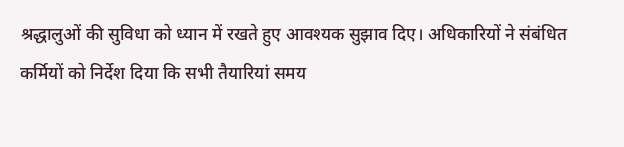श्रद्धालुओं की सुविधा को ध्यान में रखते हुए आवश्यक सुझाव दिए। अधिकारियों ने संबंधित कर्मियों को निर्देश दिया कि सभी तैयारियां समय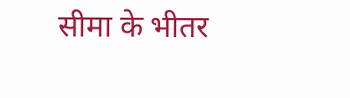सीमा के भीतर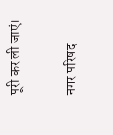पूरी कर ली जाएं।

नगर परिषद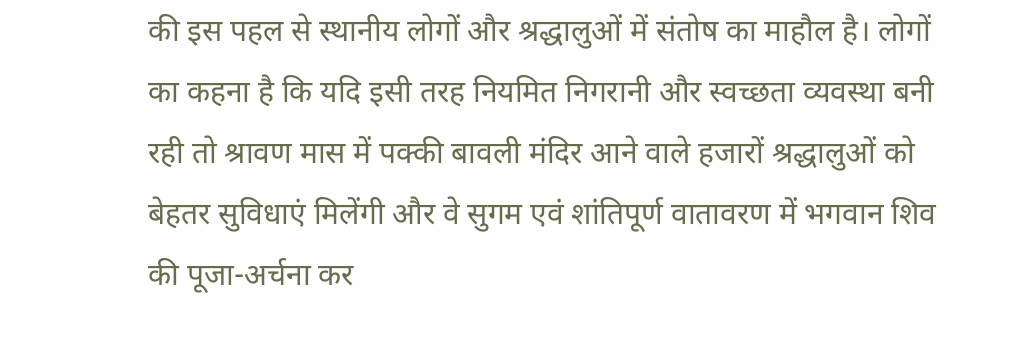की इस पहल से स्थानीय लोगों और श्रद्धालुओं में संतोष का माहौल है। लोगों का कहना है कि यदि इसी तरह नियमित निगरानी और स्वच्छता व्यवस्था बनी रही तो श्रावण मास में पक्की बावली मंदिर आने वाले हजारों श्रद्धालुओं को बेहतर सुविधाएं मिलेंगी और वे सुगम एवं शांतिपूर्ण वातावरण में भगवान शिव की पूजा-अर्चना कर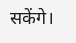सकेंगे।